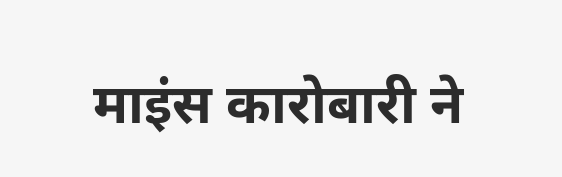माइंस कारोबारी ने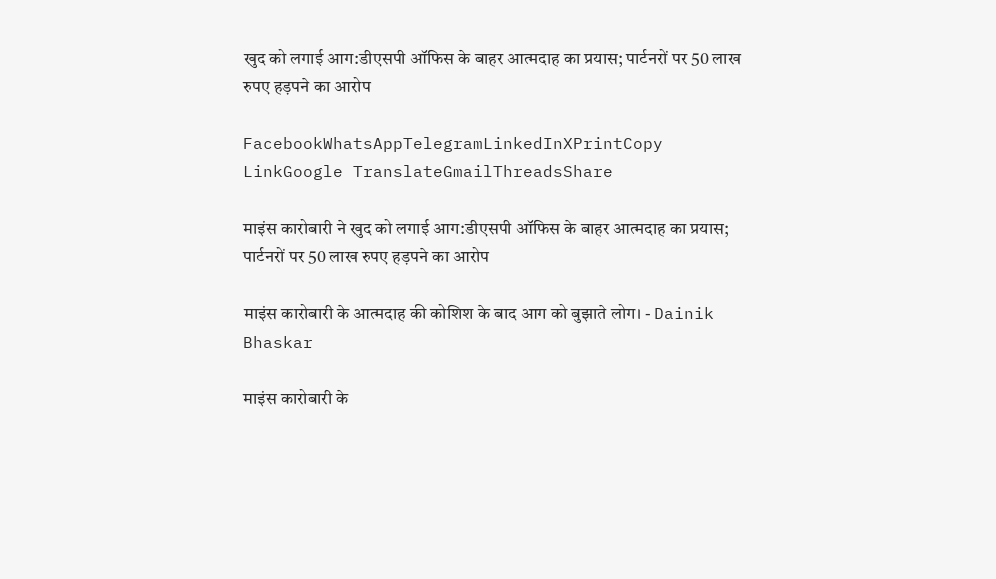खुद को लगाई आग:डीएसपी ऑफिस के बाहर आत्मदाह का प्रयास; पार्टनरों पर 50 लाख रुपए हड़पने का आरोप

FacebookWhatsAppTelegramLinkedInXPrintCopy LinkGoogle TranslateGmailThreadsShare

माइंस कारोबारी ने खुद को लगाई आग:डीएसपी ऑफिस के बाहर आत्मदाह का प्रयास; पार्टनरों पर 50 लाख रुपए हड़पने का आरोप

माइंस कारोबारी के आत्मदाह की कोशिश के बाद आग को बुझाते लोग। - Dainik Bhaskar

माइंस कारोबारी के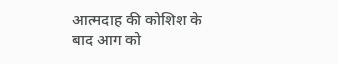आत्मदाह की कोशिश के बाद आग को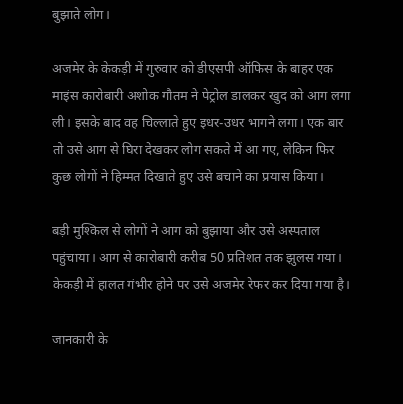बुझाते लोग।

अजमेर के केकड़ी में गुरुवार को डीएसपी ऑफिस के बाहर एक माइंस कारोबारी अशोक गौतम ने पेट्रोल डालकर खुद को आग लगा ली। इसके बाद वह चिल्लाते हुए इधर-उधर भागने लगा। एक बार तो उसे आग से घिरा देखकर लोग सकते में आ गए, लेकिन फिर कुछ लोगों ने हिम्मत दिखाते हुए उसे बचाने का प्रयास किया।

बड़ी मुश्किल से लोगों ने आग को बुझाया और उसे अस्पताल पहुंचाया। आग से कारोबारी करीब 50 प्रतिशत तक झुलस गया। केकड़ी में हालत गंभीर होने पर उसे अजमेर रेफर कर दिया गया है।

जानकारी के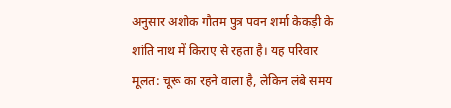अनुसार अशोक गौतम पुत्र पवन शर्मा केकड़ी के शांति नाथ में किराए से रहता है। यह परिवार मूलत: चूरू का रहने वाला है, लेकिन लंबे समय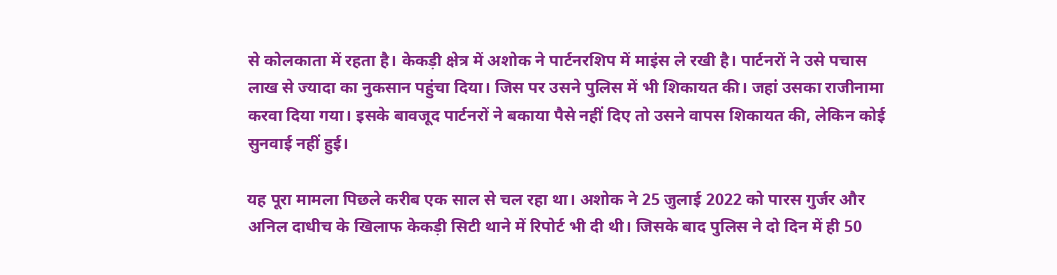से कोलकाता में रहता है। केकड़ी क्षेत्र में अशोक ने पार्टनरशिप में माइंस ले रखी है। पार्टनरों ने उसे पचास लाख से ज्यादा का नुकसान पहुंचा दिया। जिस पर उसने पुलिस में भी शिकायत की। जहां उसका राजीनामा करवा दिया गया। इसके बावजूद पार्टनरों ने बकाया पैसे नहीं दिए तो उसने वापस शिकायत की, लेकिन कोई सुनवाई नहीं हुई।

यह पूरा मामला पिछले करीब एक साल से चल रहा था। अशोक ने 25 जुलाई 2022 को पारस गुर्जर और अनिल दाधीच के खिलाफ केकड़ी सिटी थाने में रिपोर्ट भी दी थी। जिसके बाद पुलिस ने दो दिन में ही 50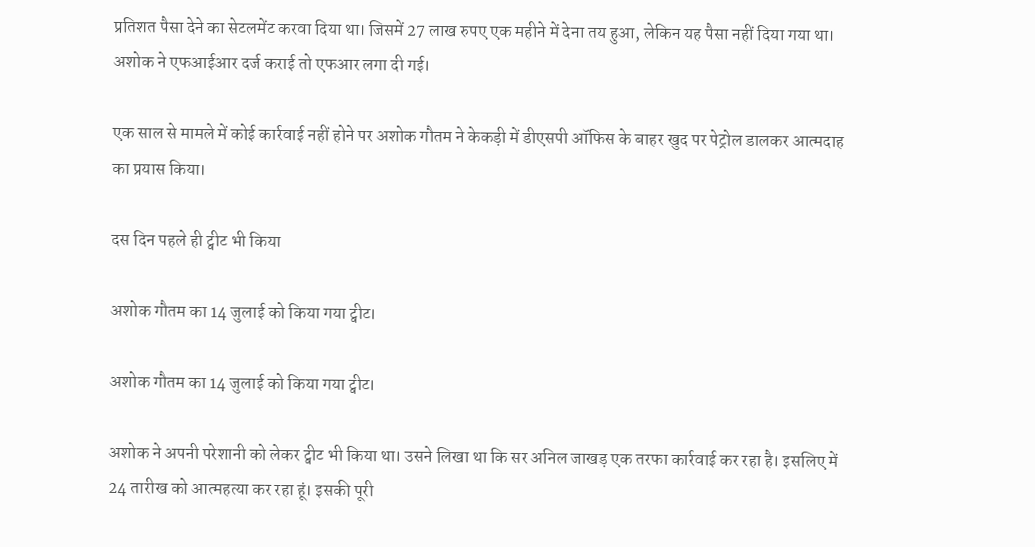प्रतिशत पैसा देने का सेटलमेंट करवा दिया था। जिसमें 27 लाख रुपए एक महीने में देना तय हुआ, लेकिन यह पैसा नहीं दिया गया था। अशोक ने एफआईआर दर्ज कराई तो एफआर लगा दी गई।

एक साल से मामले में कोई कार्रवाई नहीं होने पर अशोक गौतम ने केकड़ी में डीएसपी ऑफिस के बाहर खुद पर पेट्रोल डालकर आत्मदाह का प्रयास किया।

दस दिन पहले ही ट्वीट भी किया

अशोक गौतम का 14 जुलाई को किया गया ट्वीट।

अशोक गौतम का 14 जुलाई को किया गया ट्वीट।

अशोक ने अपनी परेशानी को लेकर ट्वीट भी किया था। उसने लिखा था कि सर अनिल जाखड़ एक तरफा कार्रवाई कर रहा है। इसलिए में 24 तारीख को आत्महत्या कर रहा हूं। इसकी पूरी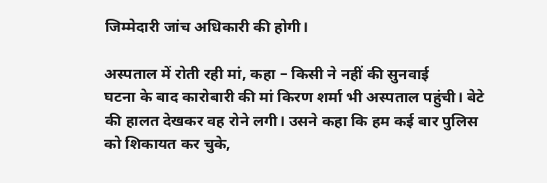जिम्मेदारी जांच अधिकारी की होगी।

अस्पताल में रोती रही मां, कहा – किसी ने नहीं की सुनवाई
घटना के बाद कारोबारी की मां किरण शर्मा भी अस्पताल पहुंची। बेटे की हालत देखकर वह रोने लगी। उसने कहा कि हम कई बार पुलिस को शिकायत कर चुके,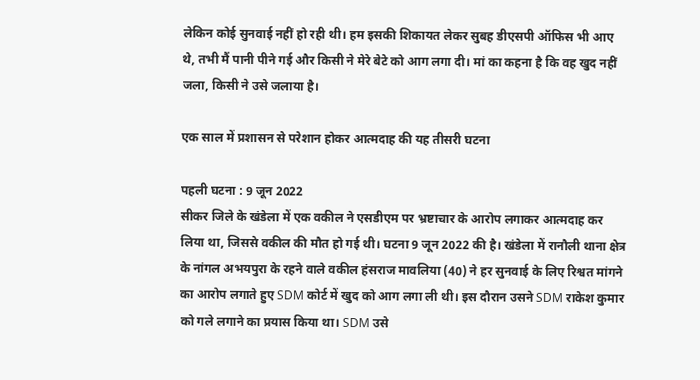लेकिन कोई सुनवाई नहीं हो रही थी। हम इसकी शिकायत लेकर सुबह डीएसपी ऑफिस भी आए थे, तभी मैं पानी पीने गई और किसी ने मेरे बेटे को आग लगा दी। मां का कहना है कि वह खुद नहीं जला, किसी ने उसे जलाया है।

एक साल में प्रशासन से परेशान होकर आत्मदाह की यह तीसरी घटना

पहली घटना : 9 जून 2022
सीकर जिले के खंडेला में एक वकील ने एसडीएम पर भ्रष्टाचार के आरोप लगाकर आत्मदाह कर लिया था, जिससे वकील की मौत हो गई थी। घटना 9 जून 2022 की है। खंडेला में रानौली थाना क्षेत्र के नांगल अभयपुरा के रहने वाले वकील हंसराज मावलिया (40) ने हर सुनवाई के लिए रिश्वत मांगने का आरोप लगाते हुए SDM कोर्ट में खुद को आग लगा ली थी। इस दौरान उसने SDM राकेश कुमार को गले लगाने का प्रयास किया था। SDM उसे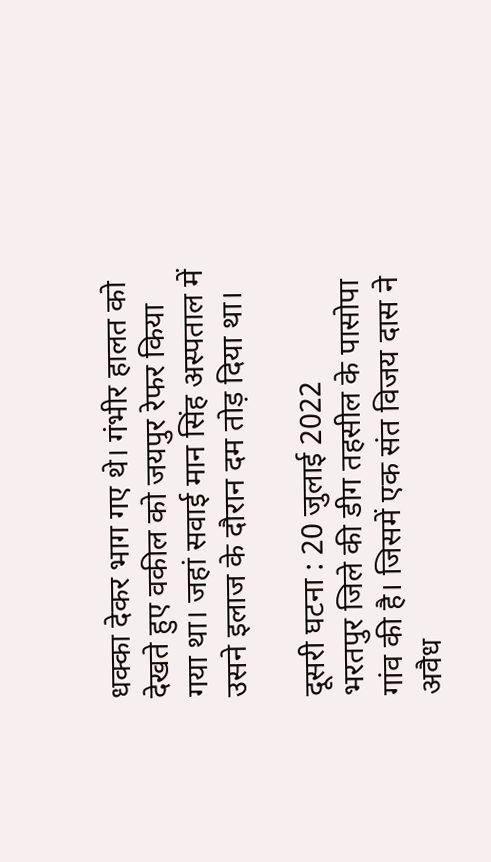धक्का देकर भाग गए थे। गंभीर हालत को देखते हुए वकील को जयपुर रेफर किया गया था। जहां सवाई मान सिंह अस्पताल में उसने इलाज के दौरान दम तोड़ दिया था।

दूसरी घटना : 20 जुलाई 2022
भरतपुर जिले की डीग तहसील के पासोपा गांव की है। जिसमें एक संत विजय दास ने अवैध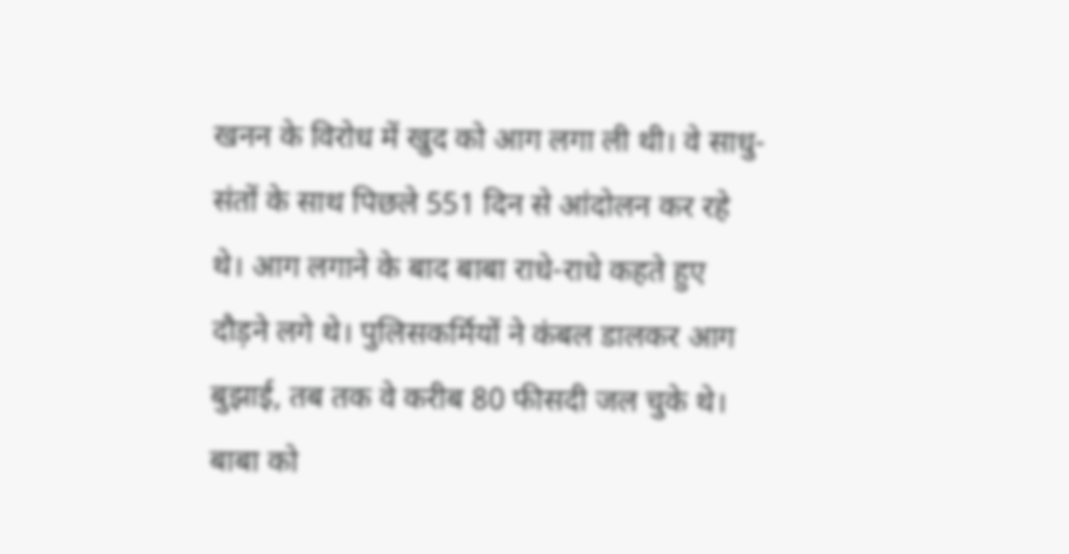खनन के विरोध में खुद को आग लगा ली थी। वे साधु-संतों के साथ पिछले 551 दिन से आंदोलन कर रहे थे। आग लगाने के बाद बाबा राधे-राधे कहते हुए दौड़ने लगे थे। पुलिसकर्मियों ने कंबल डालकर आग बुझाई, तब तक वे करीब 80 फीसदी जल चुके थे। बाबा को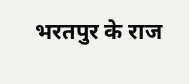भरतपुर के राज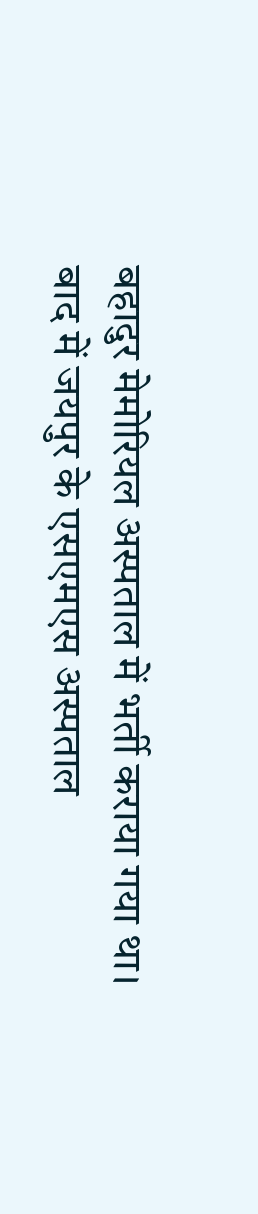बहादुर मेमोरियल अस्पताल में भर्ती कराया गया था। बाद में जयपुर के एसएमएस अस्पताल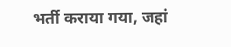भर्ती कराया गया, जहां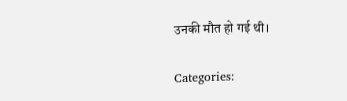उनकी मौत हो गई थी।

Categories: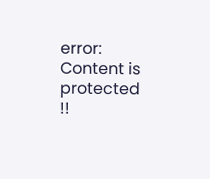error: Content is protected !!